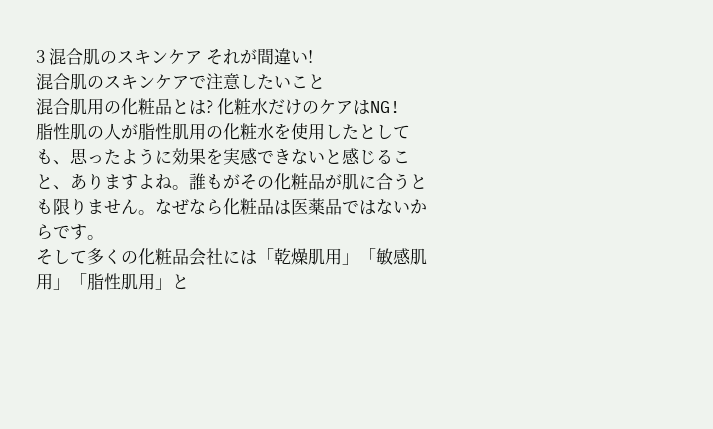3 混合肌のスキンケア それが間違い!
混合肌のスキンケアで注意したいこと
混合肌用の化粧品とは? 化粧水だけのケアはNG!
脂性肌の人が脂性肌用の化粧水を使用したとしても、思ったように効果を実感できないと感じること、ありますよね。誰もがその化粧品が肌に合うとも限りません。なぜなら化粧品は医薬品ではないからです。
そして多くの化粧品会社には「乾燥肌用」「敏感肌用」「脂性肌用」と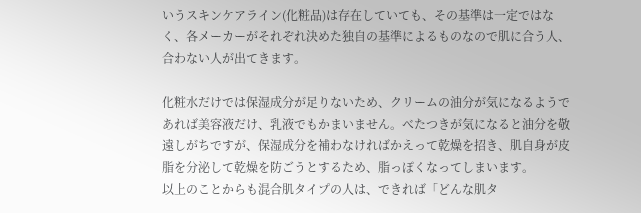いうスキンケアライン(化粧品)は存在していても、その基準は一定ではなく、各メーカーがそれぞれ決めた独自の基準によるものなので肌に合う人、合わない人が出てきます。

化粧水だけでは保湿成分が足りないため、クリームの油分が気になるようであれば美容液だけ、乳液でもかまいません。べたつきが気になると油分を敬遠しがちですが、保湿成分を補わなければかえって乾燥を招き、肌自身が皮脂を分泌して乾燥を防ごうとするため、脂っぽくなってしまいます。
以上のことからも混合肌タイプの人は、できれば「どんな肌タ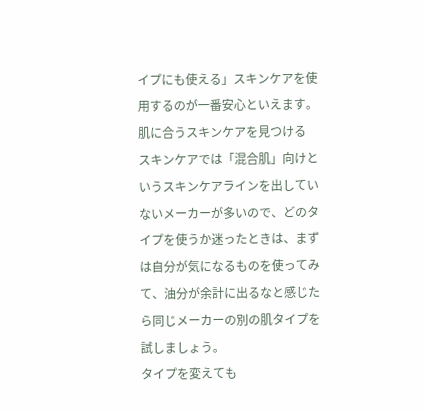イプにも使える」スキンケアを使用するのが一番安心といえます。
肌に合うスキンケアを見つける
スキンケアでは「混合肌」向けというスキンケアラインを出していないメーカーが多いので、どのタイプを使うか迷ったときは、まずは自分が気になるものを使ってみて、油分が余計に出るなと感じたら同じメーカーの別の肌タイプを試しましょう。
タイプを変えても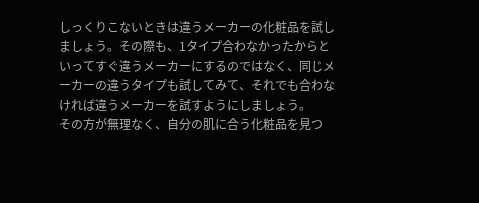しっくりこないときは違うメーカーの化粧品を試しましょう。その際も、1タイプ合わなかったからといってすぐ違うメーカーにするのではなく、同じメーカーの違うタイプも試してみて、それでも合わなければ違うメーカーを試すようにしましょう。
その方が無理なく、自分の肌に合う化粧品を見つ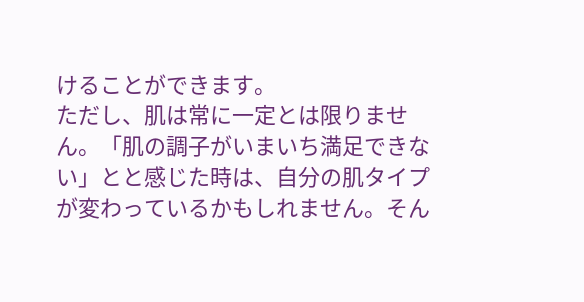けることができます。
ただし、肌は常に一定とは限りません。「肌の調子がいまいち満足できない」とと感じた時は、自分の肌タイプが変わっているかもしれません。そん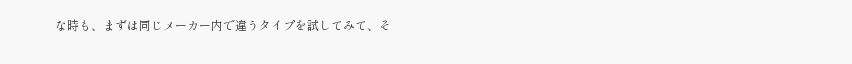な時も、まずは同じメーカー内で違うタイプを試してみて、そ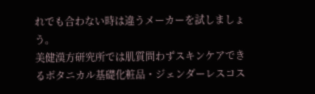れでも合わない時は違うメーカーを試しましょう。
美健漢方研究所では肌質問わずスキンケアできるボタニカル基礎化粧品・ジェンダーレスコス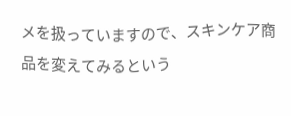メを扱っていますので、スキンケア商品を変えてみるという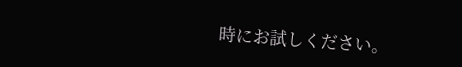時にお試しください。